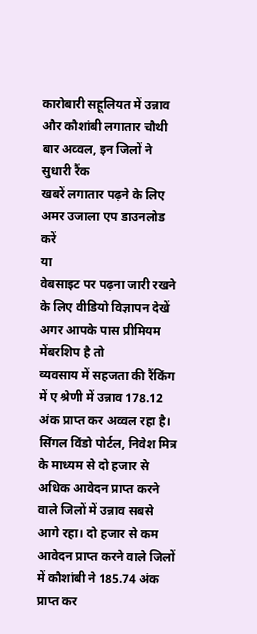कारोबारी सहूलियत में उन्नाव और कौशांबी लगातार चौथी बार अव्वल, इन जिलों ने सुधारी रैंक
खबरें लगातार पढ़ने के लिए अमर उजाला एप डाउनलोड करें
या
वेबसाइट पर पढ़ना जारी रखने के लिए वीडियो विज्ञापन देखें
अगर आपके पास प्रीमियम मेंबरशिप है तो
व्यवसाय में सहजता की रैंकिंग में ए श्रेणी में उन्नाव 178.12 अंक प्राप्त कर अव्वल रहा है। सिंगल विंडो पोर्टल, निवेश मित्र के माध्यम से दो हजार से अधिक आवेदन प्राप्त करने वाले जिलों में उन्नाव सबसे आगे रहा। दो हजार से कम आवेदन प्राप्त करने वाले जिलों में कौशांबी ने 185.74 अंक प्राप्त कर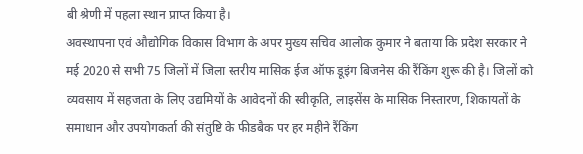बी श्रेणी में पहला स्थान प्राप्त किया है।
अवस्थापना एवं औद्योगिक विकास विभाग के अपर मुख्य सचिव आलोक कुमार ने बताया कि प्रदेश सरकार ने मई 2020 से सभी 75 जिलों में जिला स्तरीय मासिक ईज ऑफ डूइंग बिजनेस की रैंकिंग शुरू की है। जिलों को व्यवसाय में सहजता के लिए उद्यमियों के आवेदनों की स्वीकृति, लाइसेंस के मासिक निस्तारण, शिकायतों के समाधान और उपयोगकर्ता की संतुष्टि के फीडबैक पर हर महीने रैंकिंग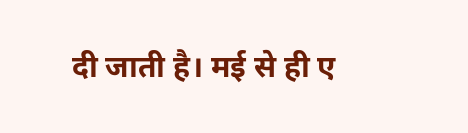दी जाती है। मई से ही ए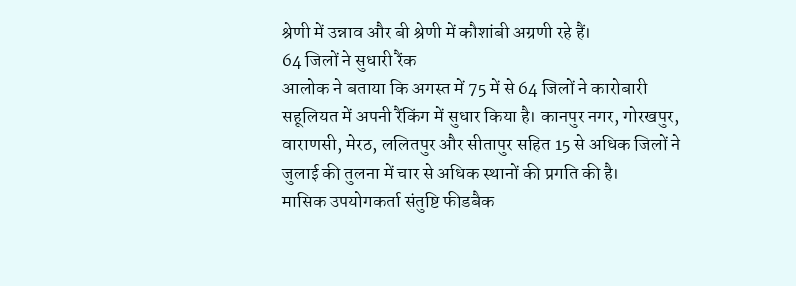श्रेणी में उन्नाव और बी श्रेणी में कौशांबी अग्रणी रहे हैं।
64 जिलों ने सुधारी रैंक
आलोक ने बताया कि अगस्त में 75 में से 64 जिलों ने कारोबारी सहूलियत में अपनी रैंकिंग में सुधार किया है। कानपुर नगर, गोरखपुर, वाराणसी, मेरठ, ललितपुर और सीतापुर सहित 15 से अधिक जिलों ने जुलाई की तुलना में चार से अधिक स्थानों की प्रगति की है।
मासिक उपयोगकर्ता संतुष्टि फीडबैक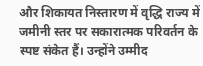और शिकायत निस्तारण में वृद्धि राज्य में जमीनी स्तर पर सकारात्मक परिवर्तन के स्पष्ट संकेत हैं। उन्होंने उम्मीद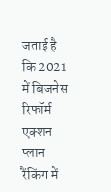जताई है कि 2021 में बिजनेस रिफॉर्म एक्शन प्लान रैंकिंग में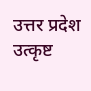उत्तर प्रदेश उत्कृष्ट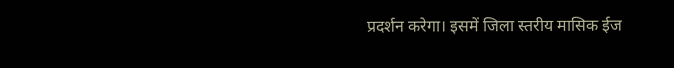प्रदर्शन करेगा। इसमें जिला स्तरीय मासिक ईज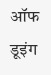ऑफ डूइंग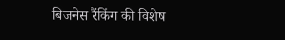बिजनेस रैंकिंग की विशेष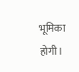भूमिका होगी।